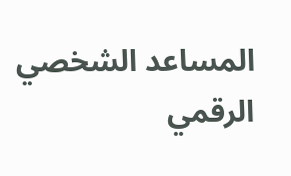المساعد الشخصي الرقمي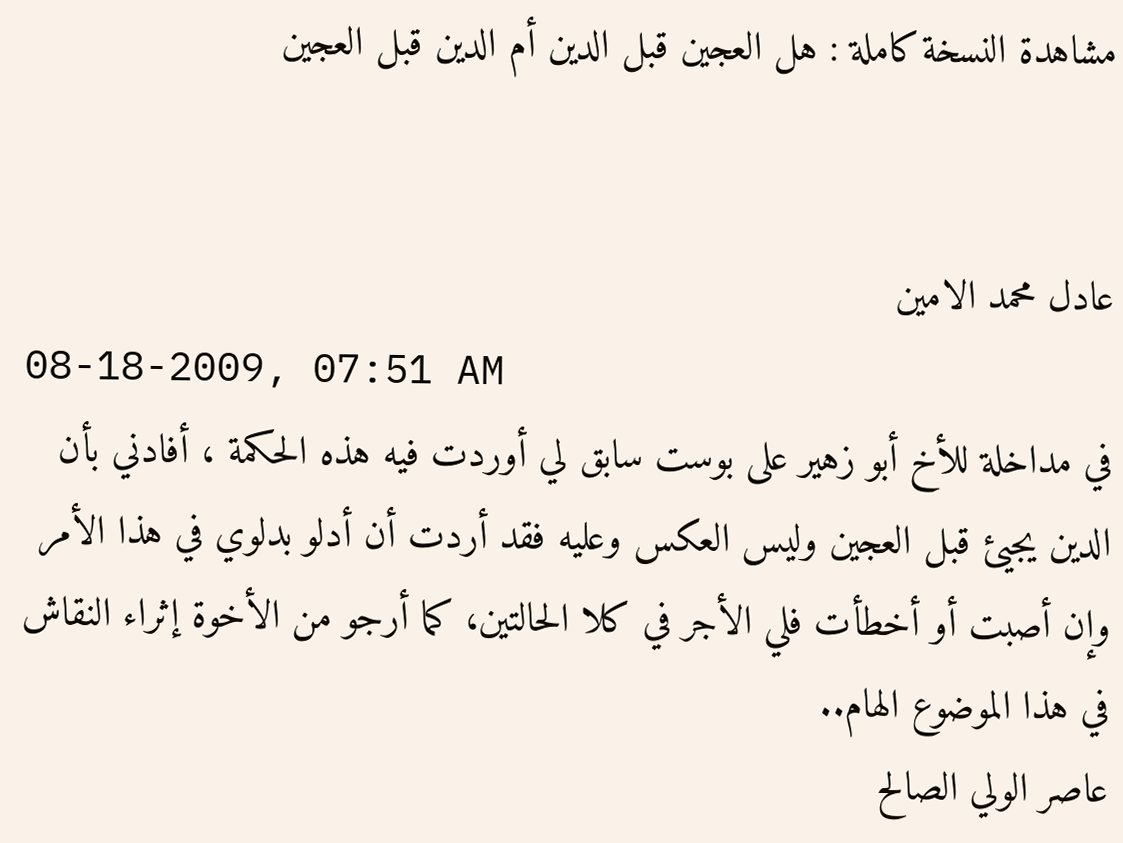مشاهدة النسخة كاملة : هل العجين قبل الدين أم الدين قبل العجين


عادل محمد الامين
08-18-2009, 07:51 AM
في مداخلة للأخ أبو زهير على بوست سابق لي أوردت فيه هذه الحكمة ، أفادني بأن الدين يجيئ قبل العجين وليس العكس وعليه فقد أردت أن أدلو بدلوي في هذا الأمر وإن أصبت أو أخطأت فلي الأجر في كلا الحالتين، كما أرجو من الأخوة إثراء النقاش في هذا الموضوع الهام..
عاصر الولي الصالح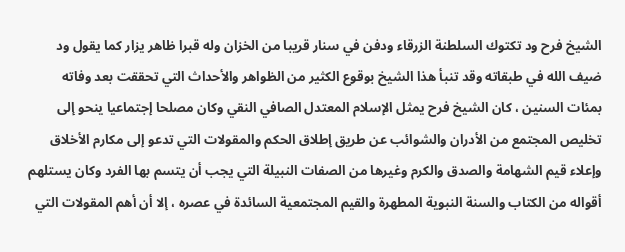الشيخ فرح ود تكتوك السلطنة الزرقاء ودفن في سنار قريبا من الخزان وله قبرا ظاهر يزار كما يقول ود ضيف الله في طبقاته وقد تنبأ هذا الشيخ بوقوع الكثير من الظواهر والأحداث التي تحققت بعد وفاته بمئات السنين ، كان الشيخ فرح يمثل الإسلام المعتدل الصافي النقي وكان مصلحا إجتماعيا ينحو إلى تخليص المجتمع من الأدران والشوائب عن طريق إطلاق الحكم والمقولات التي تدعو إلى مكارم الأخلاق وإعلاء قيم الشهامة والصدق والكرم وغيرها من الصفات النبيلة التي يجب أن يتسم بها الفرد وكان يستلهم أقواله من الكتاب والسنة النبوية المطهرة والقيم المجتمعية السائدة في عصره ، إلا أن أهم المقولات التي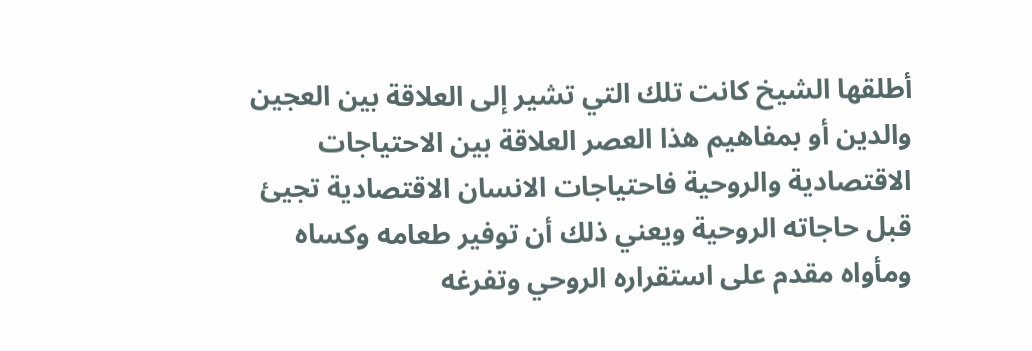أطلقها الشيخ كانت تلك التي تشير إلى العلاقة بين العجين والدين أو بمفاهيم هذا العصر العلاقة بين الاحتياجات الاقتصادية والروحية فاحتياجات الانسان الاقتصادية تجيئ قبل حاجاته الروحية ويعني ذلك أن توفير طعامه وكساه ومأواه مقدم على استقراره الروحي وتفرغه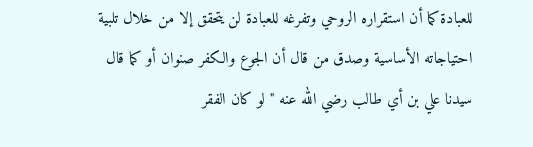للعبادة كما أن استقراره الروحي وتفرغه للعبادة لن يتحقق إلا من خلال تلبية احتياجاته الأساسية وصدق من قال أن الجوع والكفر صنوان أو كما قال سيدنا علي بن أي طالب رضي الله عنه " لو كان الفقر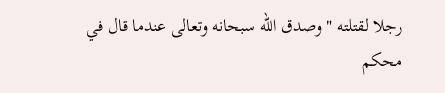رجلا لقتلته " وصدق الله سبحانه وتعالى عندما قال في محكم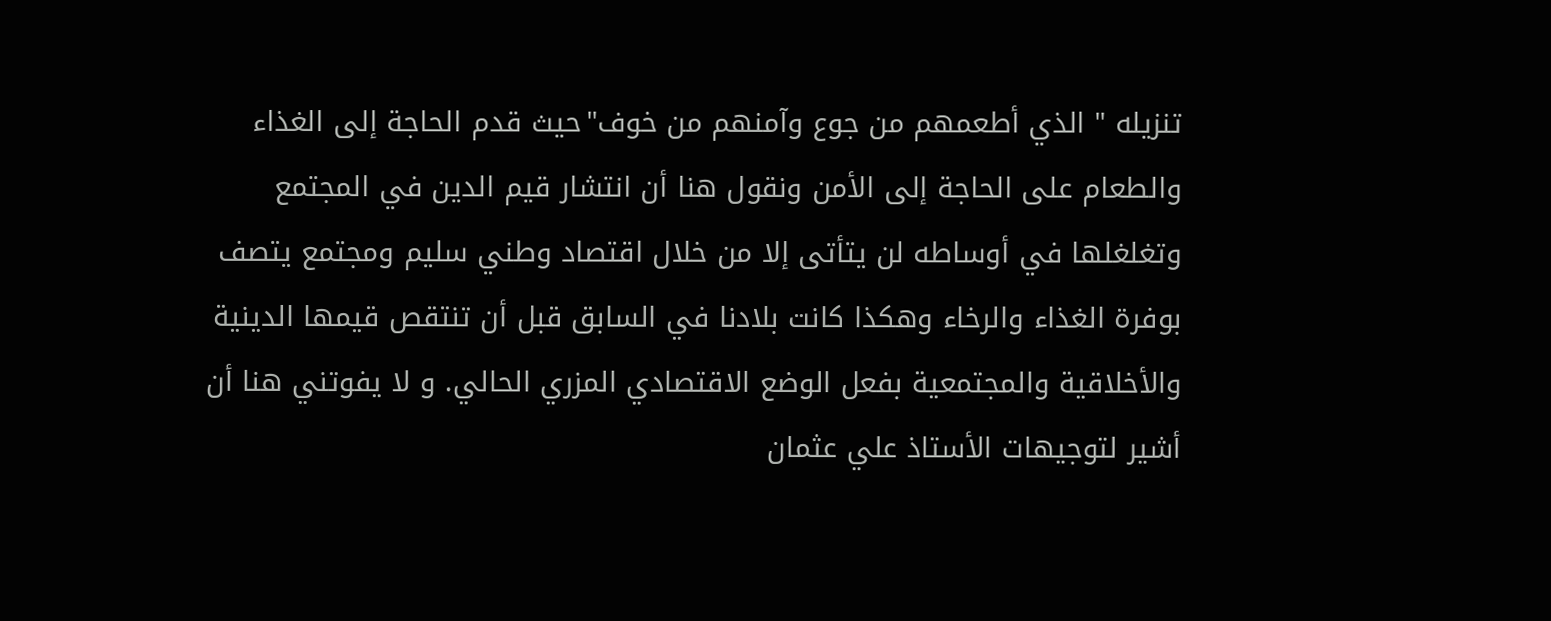تنزيله " الذي أطعمهم من جوع وآمنهم من خوف"حيث قدم الحاجة إلى الغذاء والطعام على الحاجة إلى الأمن ونقول هنا أن انتشار قيم الدين في المجتمع وتغلغلها في أوساطه لن يتأتى إلا من خلال اقتصاد وطني سليم ومجتمع يتصف بوفرة الغذاء والرخاء وهكذا كانت بلادنا في السابق قبل أن تنتقص قيمها الدينية والأخلاقية والمجتمعية بفعل الوضع الاقتصادي المزري الحالي. و لا يفوتني هنا أن أشير لتوجيهات الأستاذ علي عثمان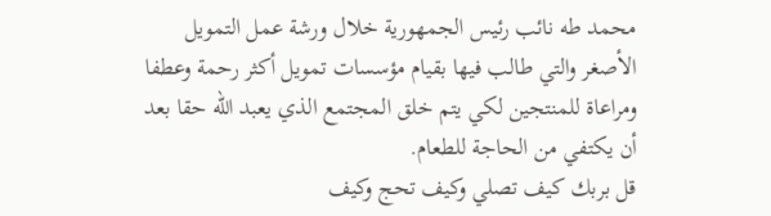محمد طه نائب رئيس الجمهورية خلال ورشة عمل التمويل الأصغر والتي طالب فيها بقيام مؤسسات تمويل أكثر رحمة وعطفا ومراعاة للمنتجين لكي يتم خلق المجتمع الذي يعبد الله حقا بعد أن يكتفي من الحاجة للطعام.
قل بربك كيف تصلي وكيف تحج وكيف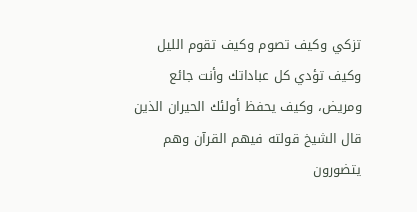تزكي وكيف تصوم وكيف تقوم الليل وكيف تؤدي كل عباداتك وأنت جائع ومريض، وكيف يحفظ أولئك الحيران الذين قال الشيخ قولته فيهم القرآن وهم يتضورون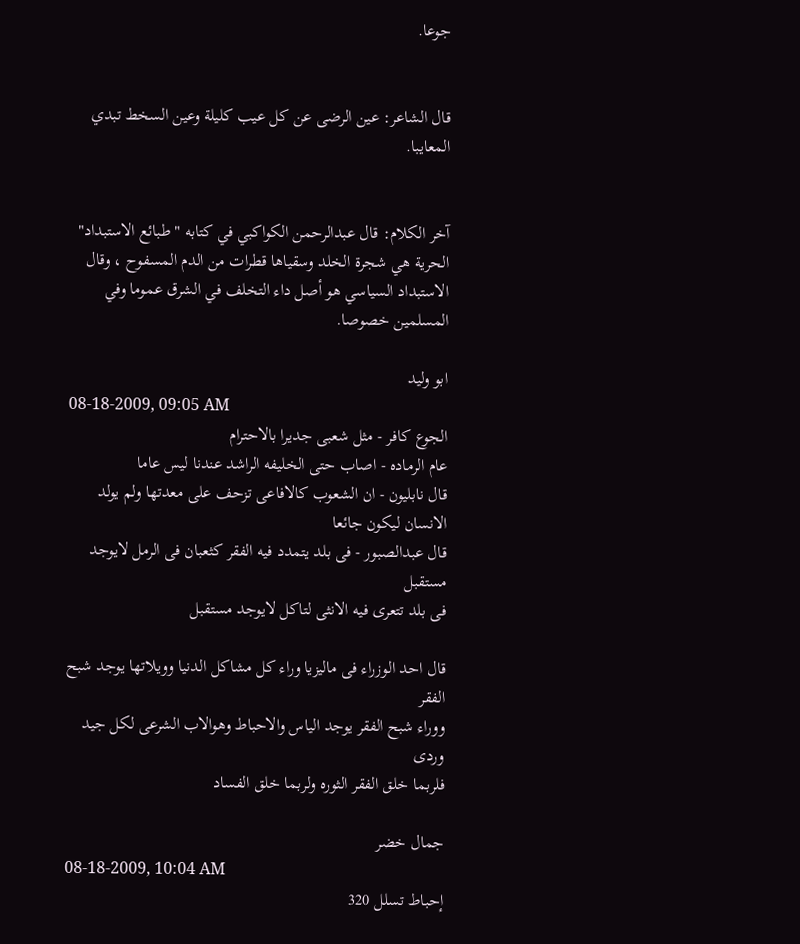جوعا.


قال الشاعر: عين الرضى عن كل عيب كليلة وعين السخط تبدي المعايبا.


آخر الكلام: قال عبدالرحمن الكواكبي في كتابه " طبائع الاستبداد" الحرية هي شجرة الخلد وسقياها قطرات من الدم المسفوح ، وقال الاستبداد السياسي هو أصل داء التخلف في الشرق عموما وفي المسلمين خصوصا.

ابو وليد
08-18-2009, 09:05 AM
الجوع كافر - مثل شعبى جديرا بالاحترام
عام الرماده - اصاب حتى الخليفه الراشد عندنا ليس عاما
قال نابليون - ان الشعوب كالافاعى تزحف على معدتها ولم يولد الانسان ليكون جائعا
قال عبدالصبور - فى بلد يتمدد فيه الفقر كثعبان فى الرمل لايوجد مستقبل
فى بلد تتعرى فيه الانثى لتاكل لايوجد مستقبل

قال احد الوزراء فى ماليزيا وراء كل مشاكل الدنيا وويلاتها يوجد شبح الفقر
ووراء شبح الفقر يوجد الياس والاحباط وهوالاب الشرعى لكل جيد وردى
فلربما خلق الفقر الثوره ولربما خلق الفساد

جمال خضر
08-18-2009, 10:04 AM
إحباط تسلل 320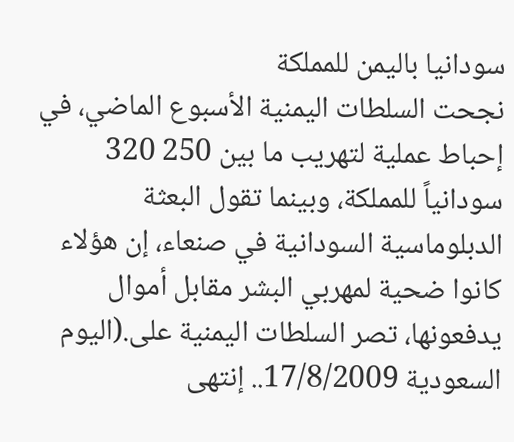سودانيا باليمن للمملكة
نجحت السلطات اليمنية الأسبوع الماضي، في إحباط عملية لتهريب ما بين 250 320 سودانياً للمملكة، وبينما تقول البعثة الدبلوماسية السودانية في صنعاء، إن هؤلاء كانوا ضحية لمهربي البشر مقابل أموال يدفعونها، تصر السلطات اليمنية على.(اليوم السعودية 17/8/2009.. إنتهى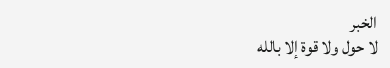الخبر
لا حول ولا قوة إلا بالله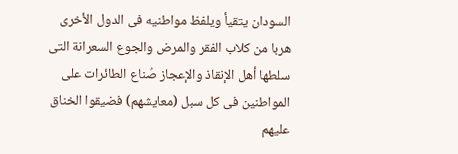السودان يتقيأ ويلفظ مواطنيه فى الدول الأخرى هربا من كلاب الفقر والمرض والجوع السعرانة التى سلطها أهل الإنقاذ والإعجاز صُناع الطائرات على المواطنين فى كل سبل (معايشهم) فضيقوا الخناق عليهم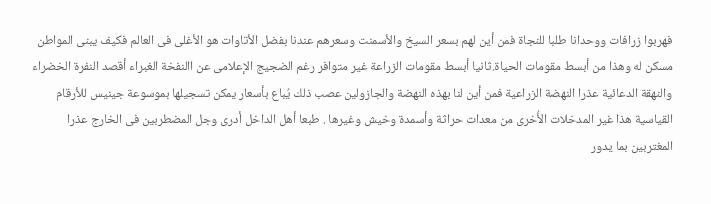فهربوا زرافات ووحدانا طلبا للنجاة فمن أين لهم بسعر السيخ والأسمنت وسعرهم عندنا بفضل الأتاوات هو الأغلى فى العالم فكيف يبنى المواطن مسكن له وهذا من أبسط مقومات الحياة.ثانيا أبسط مقومات الزراعة غير متوافر رغم الضجيج الإعلامى عن االنفخة الغبراء أقصد النفرة الخضراء والنهقة الدعائية عذرا النهضة الزراعية فمن أين لنا بهذه النهضة والجازولين عصب ذلك يُباع بأسعار يمكن تسجيلها بموسوعة جينيس للأرقام القياسية هذا غير المدخلات الأُخرى من معدات حراثة وأسمدة وخيش وغيرها . طبعا أهل الداخل أدرى وجل المضطربين فى الخارج عذرا المغتربين بما يدور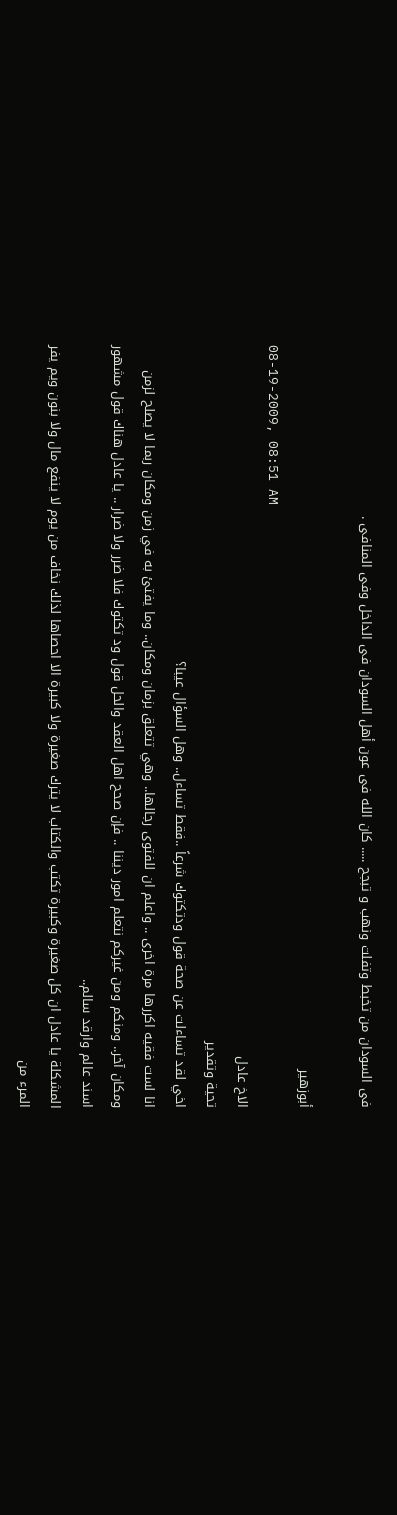فى السودان من تخبط وتفلت ونهب و تبجح ..... كان الله فى عون أهل السودان فى الداخل وفى المنافى .

أبوزهير
08-19-2009, 08:51 AM
الاخ عادل
تحية وتقدير
اخي لقد تساءلت عن صحة قول ودتكتوك شرعاً ..فقط تساءل.. وهل السؤال عيبا؟
انا لست فقيه اكررها مرة اخرى .. واعلم ان للفتوى رجالها.. وهي تتعلق بزمان ومكان.. وما يفتئ به في زمن ومكان ربما لا يصلح لزمن ومكان آخر.. ومنكم ومن غيركم نتعلم امور ديننا .. فإن صحح اهل العقد والحل قول ود تكتوك فلا ضرر ولا ضرار .. يا عادل هناك قول مشهور اسند عالم وارقد سالم..
المشكلة يا عادل ان كل صغيرة وكبيرة تكتب والكتاب لا يترك صغيرة ولا كبيرة الا احصاها لذلك نخاف من يوم لا ينفع مال ولا بنون ويم يفر المرء من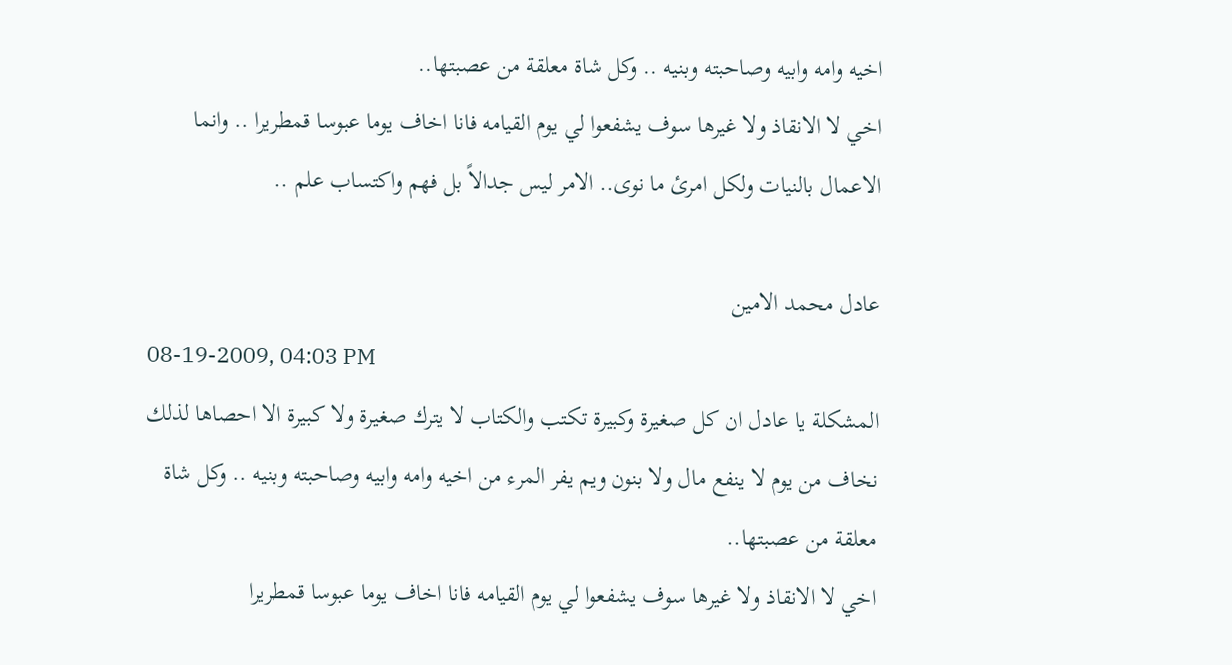اخيه وامه وابيه وصاحبته وبنيه .. وكل شاة معلقة من عصبتها..
اخي لا الانقاذ ولا غيرها سوف يشفعوا لي يوم القيامه فانا اخاف يوما عبوسا قمطريرا .. وانما الاعمال بالنيات ولكل امرئ ما نوى.. الامر ليس جدالاً بل فهم واكتساب علم ..

عادل محمد الامين
08-19-2009, 04:03 PM
المشكلة يا عادل ان كل صغيرة وكبيرة تكتب والكتاب لا يترك صغيرة ولا كبيرة الا احصاها لذلك نخاف من يوم لا ينفع مال ولا بنون ويم يفر المرء من اخيه وامه وابيه وصاحبته وبنيه .. وكل شاة معلقة من عصبتها..
اخي لا الانقاذ ولا غيرها سوف يشفعوا لي يوم القيامه فانا اخاف يوما عبوسا قمطريرا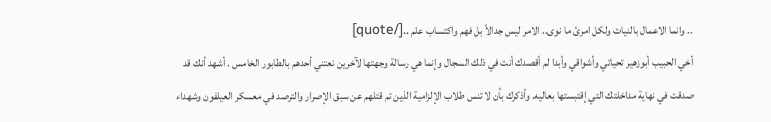.. وانما الاعمال بالنيات ولكل امرئ ما نوى.. الامر ليس جدالاً بل فهم واكتساب علم ..[/quote]
أخي الحبيب أبوزهير تحياتي وأشواقي وأبدا لم أقصدك أنت في ذلك السجال وإنما هي رسالة وجهتها لآخرين نعتني أحدهم بالطابور الخامس . أشهد أنك قد صدقت في نهاية مداخلتك التي إقتبستها بعاليه. وأذكرك بأن لا تنس طلاب الإلزامية الذين تم قتلهم عن سبق الإصرار والترصد في معسكر العيلفون وشهداء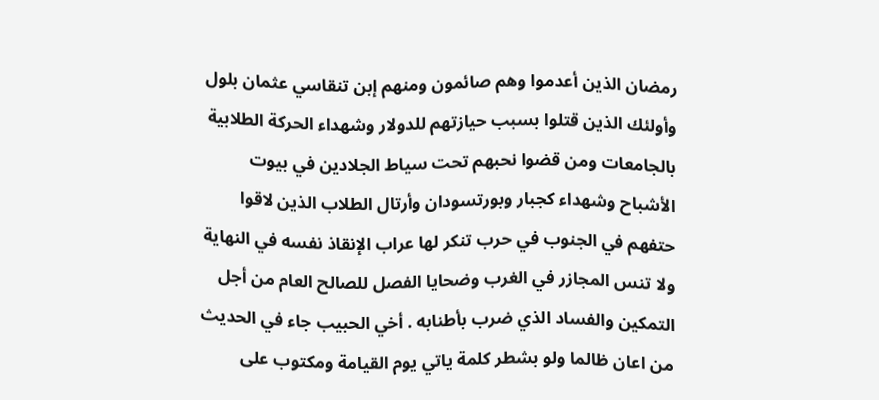رمضان الذين أعدموا وهم صائمون ومنهم إبن تنقاسي عثمان بلول وأولئك الذين قتلوا بسبب حيازتهم للدولار وشهداء الحركة الطلابية بالجامعات ومن قضوا نحبهم تحت سياط الجلادين في بيوت الأشباح وشهداء كجبار وبورتسودان وأرتال الطلاب الذين لاقوا حتفهم في الجنوب في حرب تنكر لها عراب الإنقاذ نفسه في النهاية ولا تنس المجازر في الغرب وضحايا الفصل للصالح العام من أجل التمكين والفساد الذي ضرب بأطنابه . أخي الحبيب جاء في الحديث من اعان ظالما ولو بشطر كلمة ياتي يوم القيامة ومكتوب على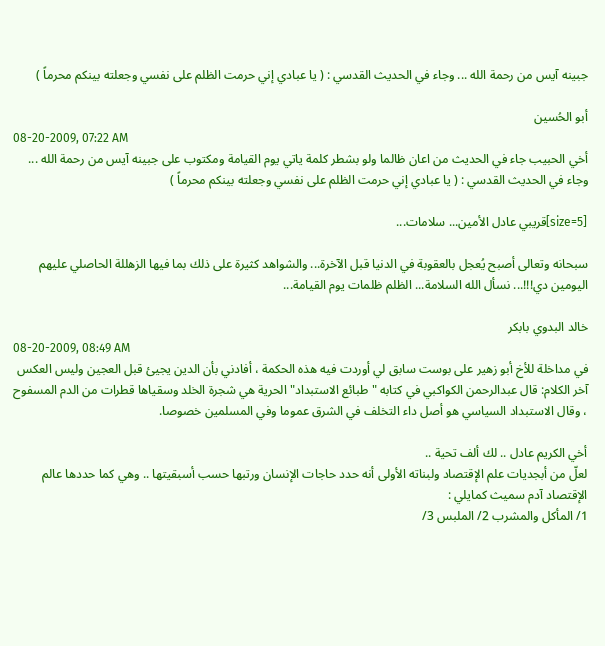جبينه آيس من رحمة الله ... وجاء في الحديث القدسي : ( يا عبادي إني حرمت الظلم على نفسي وجعلته بينكم محرماً )

أبو الحُسين
08-20-2009, 07:22 AM
أخي الحبيب جاء في الحديث من اعان ظالما ولو بشطر كلمة ياتي يوم القيامة ومكتوب على جبينه آيس من رحمة الله ... وجاء في الحديث القدسي : ( يا عبادي إني حرمت الظلم على نفسي وجعلته بينكم محرماً )

[size=5]قريبي عادل الأمين... سلامات...

سبحانه وتعالى أصبح يُعجل بالعقوبة في الدنيا قبل الآخرة... والشواهد كثيرة على ذلك بما فيها الزهللة الحاصلي عليهم اليومين دي!!!... نسأل الله السلامة... الظلم ظلمات يوم القيامة...

خالد البدوي بابكر
08-20-2009, 08:49 AM
في مداخلة للأخ أبو زهير على بوست سابق لي أوردت فيه هذه الحكمة ، أفادني بأن الدين يجيئ قبل العجين وليس العكس
آخر الكلام: قال عبدالرحمن الكواكبي في كتابه " طبائع الاستبداد" الحرية هي شجرة الخلد وسقياها قطرات من الدم المسفوح ، وقال الاستبداد السياسي هو أصل داء التخلف في الشرق عموما وفي المسلمين خصوصا.

أخي الكريم عادل .. لك ألف تحية ..
لعلّ من أبجديات علم الإقتصاد ولبناته الأولى أنه حدد حاجات الإنسان ورتبها حسب أسبقيتها .. وهي كما حددها عالم الإقتصاد آدم سميث كمايلي :
1/ المأكل والمشرب 2/ الملبس 3/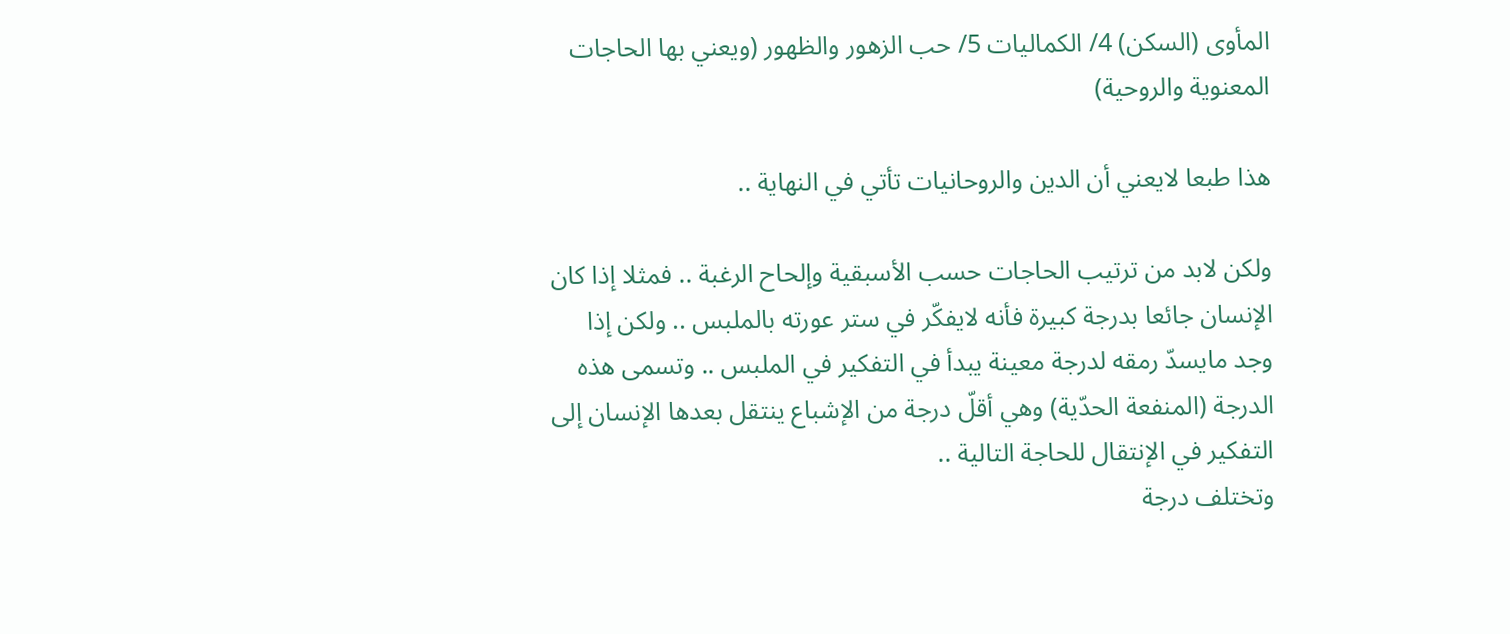المأوى (السكن) 4/ الكماليات 5/ حب الزهور والظهور (ويعني بها الحاجات المعنوية والروحية)

هذا طبعا لايعني أن الدين والروحانيات تأتي في النهاية ..

ولكن لابد من ترتيب الحاجات حسب الأسبقية وإلحاح الرغبة .. فمثلا إذا كان الإنسان جائعا بدرجة كبيرة فأنه لايفكّر في ستر عورته بالملبس .. ولكن إذا وجد مايسدّ رمقه لدرجة معينة يبدأ في التفكير في الملبس .. وتسمى هذه الدرجة (المنفعة الحدّية) وهي أقلّ درجة من الإشباع ينتقل بعدها الإنسان إلى التفكير في الإنتقال للحاجة التالية ..
وتختلف درجة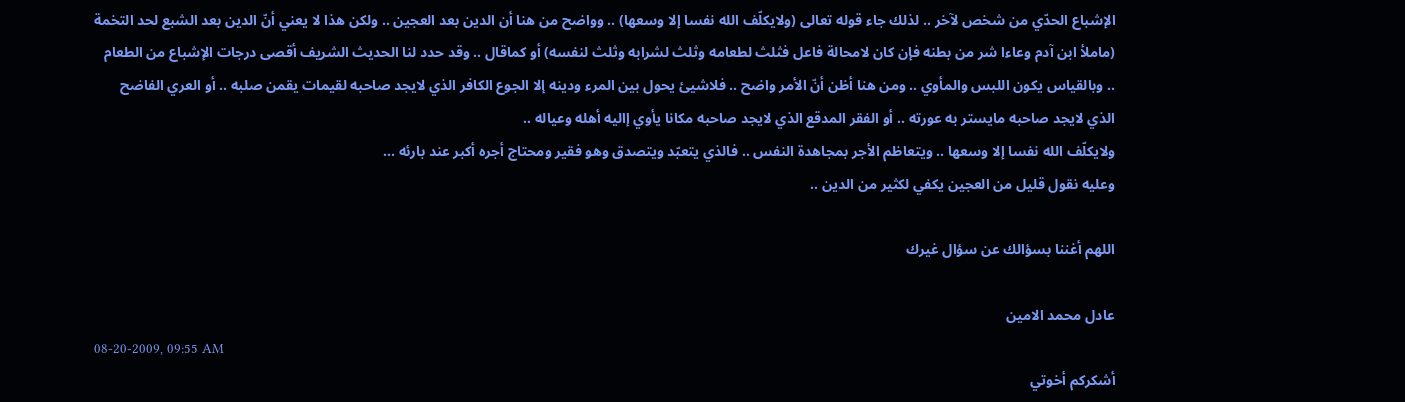الإشباع الحدّي من شخص لآخر .. لذلك جاء قوله تعالى (ولايكلّف الله نفسا إلا وسعها) .. وواضح من هنا أن الدين بعد العجين .. ولكن هذا لا يعني أنّ الدين بعد الشبع لحد التخمة (ماملأ ابن آدم وعاءا شر من بطنه فإن كان لامحالة فاعل فثلث لطعامه وثلث لشرابه وثلث لنفسه) أو كماقال .. وقد حدد لنا الحديث الشريف أقصى درجات الإشباع من الطعام .. وبالقياس يكون اللبس والمأوي .. ومن هنا أظن أنّ الأمر واضح .. فلاشيئ يحول بين المرء ودينه إلا الجوع الكافر الذي لايجد صاحبه لقيمات يقمن صلبه .. أو العري الفاضح الذي لايجد صاحبه مايستر به عورته .. أو الفقر المدقع الذي لايجد صاحبه مكانا يأوي إاليه أهله وعياله ..
ولايكلّف الله نفسا إلا وسعها .. ويتعاظم الأجر بمجاهدة النفس .. فالذي يتعبّد ويتصدق وهو فقير ومحتاج أجره أكبر عند بارئه ...
وعليه نقول قليل من العجين يكفي لكثير من الدين ..

اللهم أغننا بسؤالك عن سؤال غيرك

عادل محمد الامين
08-20-2009, 09:55 AM
أشكركم أخوتي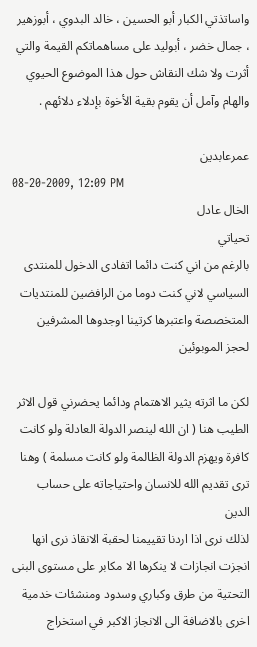واساتذتي الكبار أبو الحسين ، خالد البدوي ، أبوزهير ، جمال خضر ، أبوليد على مساهماتكم القيمة والتي أثرت ولا شك النقاش حول هذا الموضوع الحيوي والهام وآمل أن يقوم بقية الأخوة بإدلاء دلائهم .

عمرعابدين
08-20-2009, 12:09 PM
الخال عادل
تحياتي
بالرغم من اني كنت دائما اتفادى الدخول للمنتدى السياسي لاني كنت دوما من الرافضين للمنتديات المتخصصة واعتبرها كرتينا اوجدوها المشرفين لحجز الموبوئين

لكن ما اثرته يثير الاهتمام ودائما يحضرني قول الاثر الطيب هنا ( ان الله لينصر الدولة العادلة ولو كانت كافرة ويهزم الدولة الظالمة ولو كانت مسلمة ) وهنا ترى تقديم الله للانسان واحتياجاته على حساب الدين
لذلك نرى اذا اردنا تقييمنا لحقبة الانقاذ نرى انها انجزت انجازات لا ينكرها الا مكابر على مستوى البنى التحتية من طرق وكباري وسدود ومنشئات خدمية اخرى بالاضافة الى الانجاز الاكبر في استخراج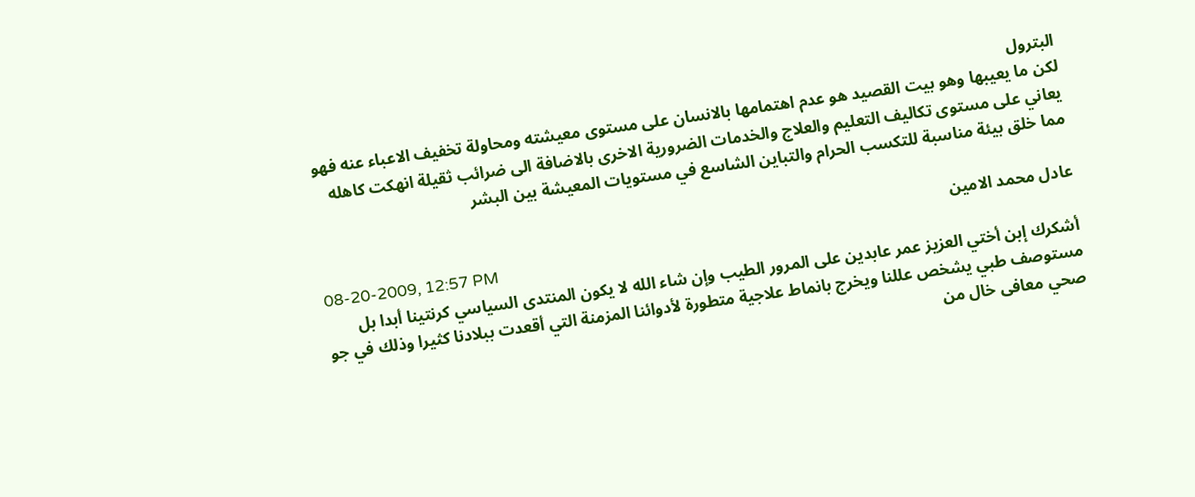البترول
لكن ما يعيبها وهو بيت القصيد هو عدم اهتمامها بالانسان على مستوى معيشته ومحاولة تخفيف الاعباء عنه فهو يعاني على مستوى تكاليف التعليم والعلاج والخدمات الضرورية الاخرى بالاضافة الى ضرائب ثقيلة انهكت كاهله مما خلق بيئة مناسبة للتكسب الحرام والتباين الشاسع في مستويات المعيشة بين البشر

عادل محمد الامين
08-20-2009, 12:57 PM
أشكرك إبن أختي العزيز عمر عابدين على المرور الطيب وإن شاء الله لا يكون المنتدى السياسي كرنتينا أبدا بل مستوصف طبي يشخص عللنا ويخرج بانماط علاجية متطورة لأدوائنا المزمنة التي أقعدت ببلادنا كثيرا وذلك في جو صحي معافى خال من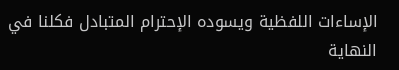الإساءات اللفظية ويسوده الإحترام المتبادل فكلنا في النهاية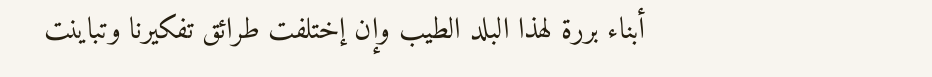أبناء بررة لهذا البلد الطيب وإن إختلفت طرائق تفكيرنا وتباينت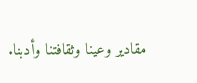مقادير وعينا وثقافتنا وأدبنا.